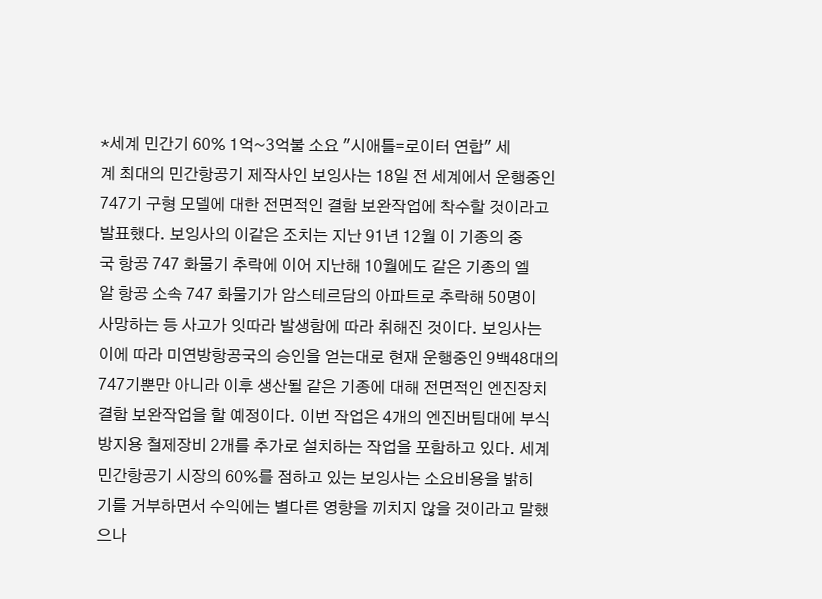*세계 민간기 60% 1억~3억불 소요 "시애틀=로이터 연합" 세
계 최대의 민간항공기 제작사인 보잉사는 18일 전 세계에서 운행중인
747기 구형 모델에 대한 전면적인 결함 보완작업에 착수할 것이라고
발표했다. 보잉사의 이같은 조치는 지난 91년 12월 이 기종의 중
국 항공 747 화물기 추락에 이어 지난해 10월에도 같은 기종의 엘
알 항공 소속 747 화물기가 암스테르담의 아파트로 추락해 50명이
사망하는 등 사고가 잇따라 발생함에 따라 취해진 것이다. 보잉사는
이에 따라 미연방항공국의 승인을 얻는대로 현재 운행중인 9백48대의
747기뿐만 아니라 이후 생산될 같은 기종에 대해 전면적인 엔진장치
결함 보완작업을 할 예정이다. 이번 작업은 4개의 엔진버팀대에 부식
방지용 철제장비 2개를 추가로 설치하는 작업을 포함하고 있다. 세계
민간항공기 시장의 60%를 점하고 있는 보잉사는 소요비용을 밝히
기를 거부하면서 수익에는 별다른 영향을 끼치지 않을 것이라고 말했
으나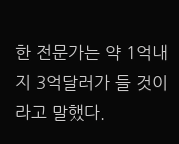한 전문가는 약 1억내지 3억달러가 들 것이라고 말했다.